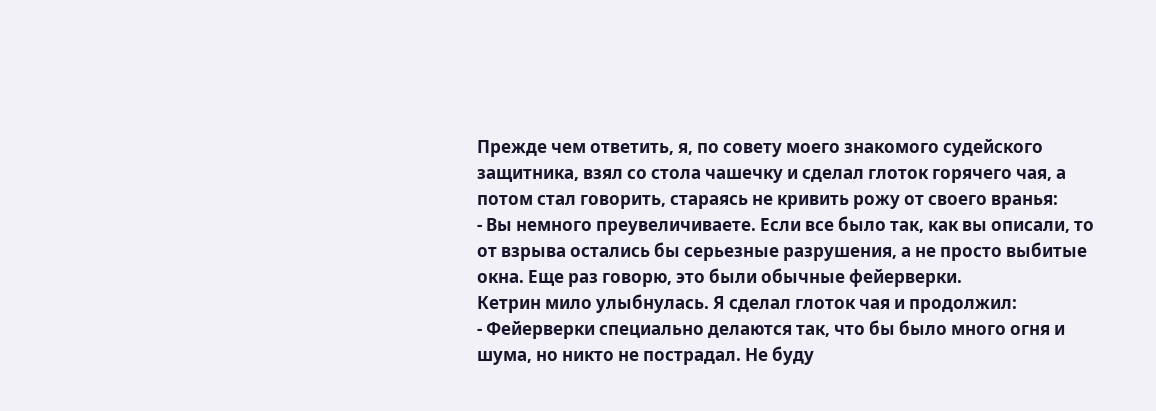Прежде чем ответить, я, по совету моего знакомого судейского защитника, взял со стола чашечку и сделал глоток горячего чая, а потом стал говорить, стараясь не кривить рожу от своего вранья:
- Вы немного преувеличиваете. Если все было так, как вы описали, то от взрыва остались бы серьезные разрушения, а не просто выбитые окна. Еще раз говорю, это были обычные фейерверки.
Кетрин мило улыбнулась. Я сделал глоток чая и продолжил:
- Фейерверки специально делаются так, что бы было много огня и шума, но никто не пострадал. Не буду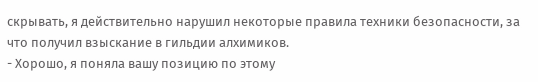скрывать, я действительно нарушил некоторые правила техники безопасности, за что получил взыскание в гильдии алхимиков.
- Хорошо, я поняла вашу позицию по этому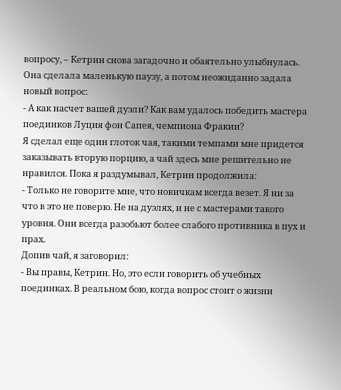вопросу, – Кетрин снова загадочно и обаятельно улыбнулась.
Она сделала маленькую паузу, а потом неожиданно задала новый вопрос:
- А как насчет вашей дуэли? Как вам удалось победить мастера поединков Луция фон Сапея, чемпиона Фракии?
Я сделал еще один глоток чая, такими темпами мне придется заказывать вторую порцию, а чай здесь мне решительно не нравился. Пока я раздумывал, Кетрин продолжила:
- Только не говорите мне, что новичкам всегда везет. Я ни за что в это не поверю. Не на дуэлях, и не с мастерами такого уровня. Они всегда разобьют более слабого противника в пух и прах.
Допив чай, я заговорил:
- Вы правы, Кетрин. Но, это если говорить об учебных поединках. В реальном бою, когда вопрос стоит о жизни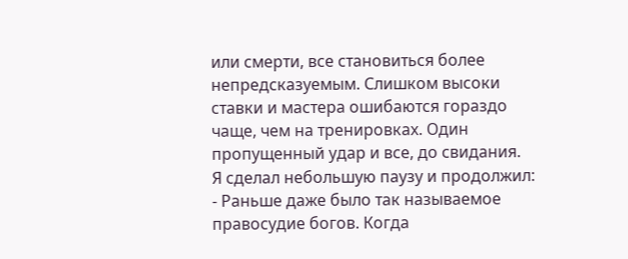или смерти, все становиться более непредсказуемым. Слишком высоки ставки и мастера ошибаются гораздо чаще, чем на тренировках. Один пропущенный удар и все, до свидания.
Я сделал небольшую паузу и продолжил:
- Раньше даже было так называемое правосудие богов. Когда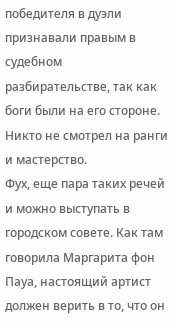победителя в дуэли признавали правым в судебном разбирательстве, так как боги были на его стороне. Никто не смотрел на ранги и мастерство.
Фух, еще пара таких речей и можно выступать в городском совете. Как там говорила Маргарита фон Пауа, настоящий артист должен верить в то, что он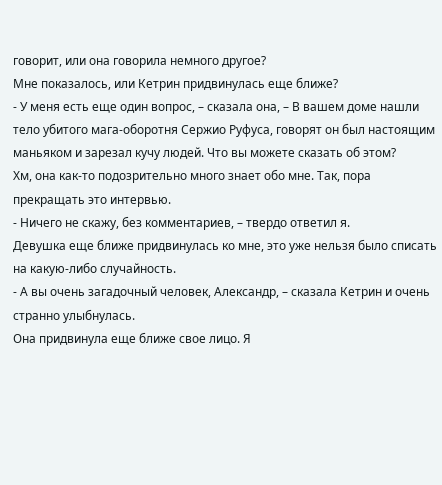говорит, или она говорила немного другое?
Мне показалось, или Кетрин придвинулась еще ближе?
- У меня есть еще один вопрос, – сказала она, – В вашем доме нашли тело убитого мага-оборотня Сержио Руфуса, говорят он был настоящим маньяком и зарезал кучу людей. Что вы можете сказать об этом?
Хм, она как-то подозрительно много знает обо мне. Так, пора прекращать это интервью.
- Ничего не скажу, без комментариев, – твердо ответил я.
Девушка еще ближе придвинулась ко мне, это уже нельзя было списать на какую-либо случайность.
- А вы очень загадочный человек, Александр, – сказала Кетрин и очень странно улыбнулась.
Она придвинула еще ближе свое лицо. Я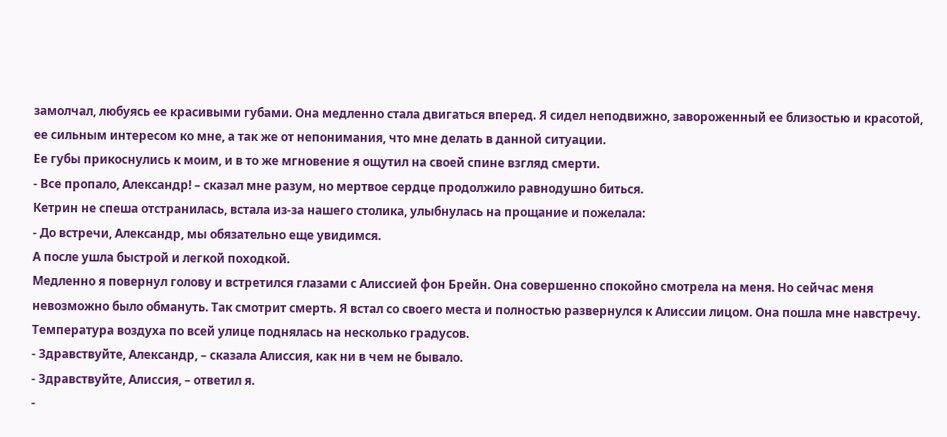замолчал, любуясь ее красивыми губами. Она медленно стала двигаться вперед. Я сидел неподвижно, завороженный ее близостью и красотой, ее сильным интересом ко мне, а так же от непонимания, что мне делать в данной ситуации.
Ее губы прикоснулись к моим, и в то же мгновение я ощутил на своей спине взгляд смерти.
- Все пропало, Александр! – сказал мне разум, но мертвое сердце продолжило равнодушно биться.
Кетрин не спеша отстранилась, встала из-за нашего столика, улыбнулась на прощание и пожелала:
- До встречи, Александр, мы обязательно еще увидимся.
А после ушла быстрой и легкой походкой.
Медленно я повернул голову и встретился глазами с Алиссией фон Брейн. Она совершенно спокойно смотрела на меня. Но сейчас меня невозможно было обмануть. Так смотрит смерть. Я встал со своего места и полностью развернулся к Алиссии лицом. Она пошла мне навстречу. Температура воздуха по всей улице поднялась на несколько градусов.
- Здравствуйте, Александр, – сказала Алиссия, как ни в чем не бывало.
- Здравствуйте, Алиссия, – ответил я.
-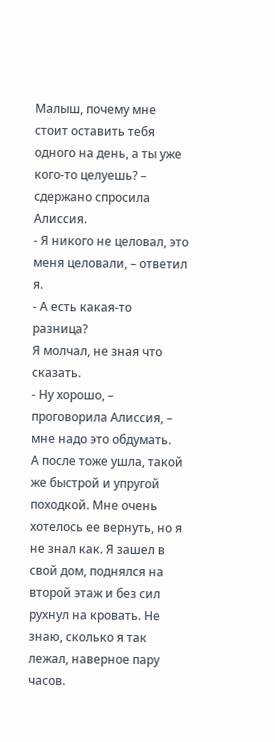Малыш, почему мне стоит оставить тебя одного на день, а ты уже кого-то целуешь? – сдержано спросила Алиссия.
- Я никого не целовал, это меня целовали, – ответил я.
- А есть какая-то разница?
Я молчал, не зная что сказать.
- Ну хорошо, – проговорила Алиссия, – мне надо это обдумать.
А после тоже ушла, такой же быстрой и упругой походкой. Мне очень хотелось ее вернуть, но я не знал как. Я зашел в свой дом, поднялся на второй этаж и без сил рухнул на кровать. Не знаю, сколько я так лежал, наверное пару часов.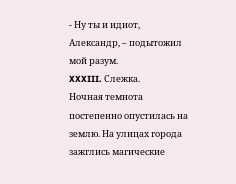- Ну ты и идиот, Александр, – подытожил мой разум.
XXXIII. Слежка.
Ночная темнота постепенно опустилась на землю. На улицах города зажглись магические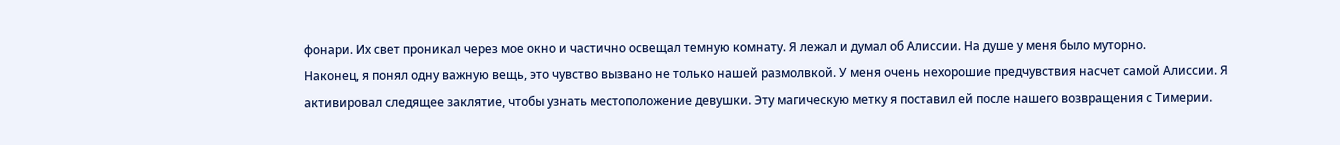фонари. Их свет проникал через мое окно и частично освещал темную комнату. Я лежал и думал об Алиссии. На душе у меня было муторно.
Наконец, я понял одну важную вещь, это чувство вызвано не только нашей размолвкой. У меня очень нехорошие предчувствия насчет самой Алиссии. Я активировал следящее заклятие, чтобы узнать местоположение девушки. Эту магическую метку я поставил ей после нашего возвращения с Тимерии.